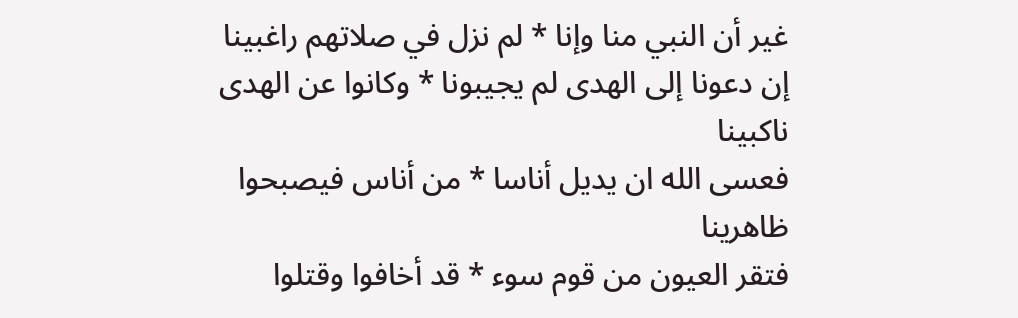غير أن النبي منا وإنا * لم نزل في صلاتهم راغبينا
إن دعونا إلى الهدى لم يجيبونا * وكانوا عن الهدى ناكبينا
فعسى الله ان يديل أناسا * من أناس فيصبحوا ظاهرينا
فتقر العيون من قوم سوء * قد أخافوا وقتلوا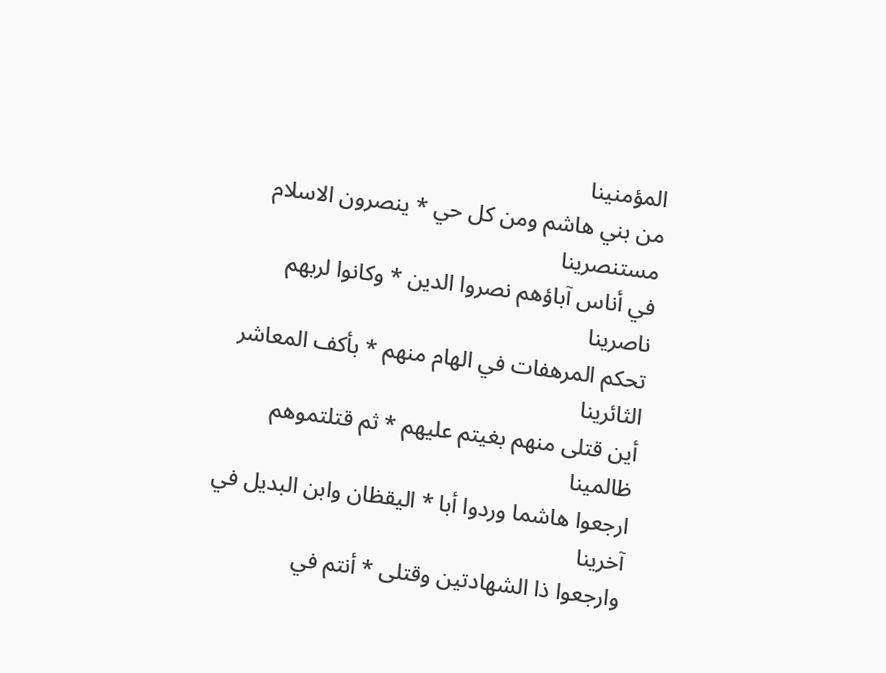المؤمنينا
من بني هاشم ومن كل حي * ينصرون الاسلام مستنصرينا
في أناس آباؤهم نصروا الدين * وكانوا لربهم ناصرينا
تحكم المرهفات في الهام منهم * بأكف المعاشر الثائرينا
أين قتلى منهم بغيتم عليهم * ثم قتلتموهم ظالمينا
ارجعوا هاشما وردوا أبا * اليقظان وابن البديل في آخرينا
وارجعوا ذا الشهادتين وقتلى * أنتم في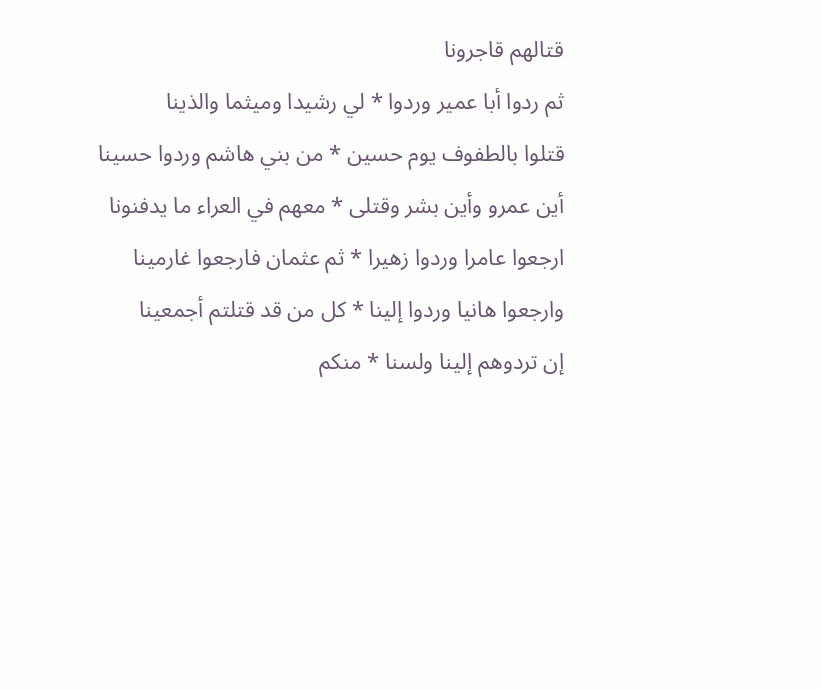قتالهم قاجرونا
ثم ردوا أبا عمير وردوا * لي رشيدا وميثما والذينا
قتلوا بالطفوف يوم حسين * من بني هاشم وردوا حسينا
أين عمرو وأين بشر وقتلى * معهم في العراء ما يدفنونا
ارجعوا عامرا وردوا زهيرا * ثم عثمان فارجعوا غارمينا
وارجعوا هانيا وردوا إلينا * كل من قد قتلتم أجمعينا
إن تردوهم إلينا ولسنا * منكم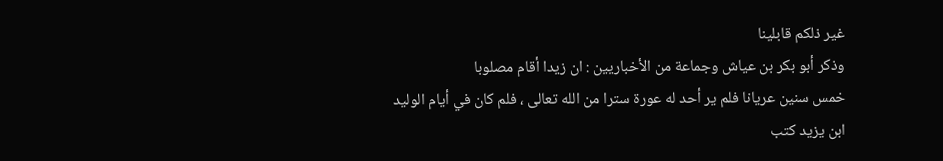غير ذلكم قابلينا
وذكر أبو بكر بن عياش وجماعة من الأخباريين : ان زيدا أقام مصلوبا
خمس سنين عريانا فلم ير أحد له عورة سترا من الله تعالى ، فلم كان في أيام الوليد
ابن يزيد كتب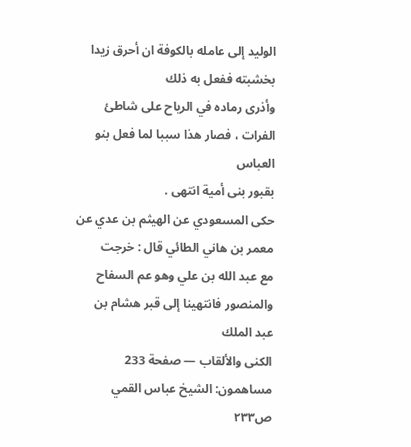الوليد إلى عامله بالكوفة ان أحرق زيدا بخشبته ففعل به ذلك
وأذرى رماده في الرياح على شاطئ الفرات ، فصار هذا سببا لما فعل بنو العباس
بقبور بنى أمية انتهى .
حكى المسعودي عن الهيثم بن عدي عن معمر بن هاني الطائي قال : خرجت
مع عبد الله بن علي وهو عم السفاح والمنصور فانتهينا إلى قبر هشام بن عبد الملك
الكنى والألقاب — صفحة 233
مساهمون: الشيخ عباس القمي
ص٢٣٣